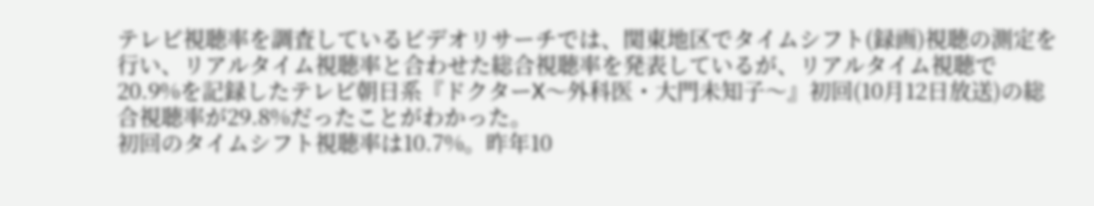テレビ視聴率を調査しているビデオリサーチでは、関東地区でタイムシフト(録画)視聴の測定を行い、リアルタイム視聴率と合わせた総合視聴率を発表しているが、リアルタイム視聴で20.9%を記録したテレビ朝日系『ドクターX〜外科医・大門未知子〜』初回(10月12日放送)の総合視聴率が29.8%だったことがわかった。
初回のタイムシフト視聴率は10.7%。昨年10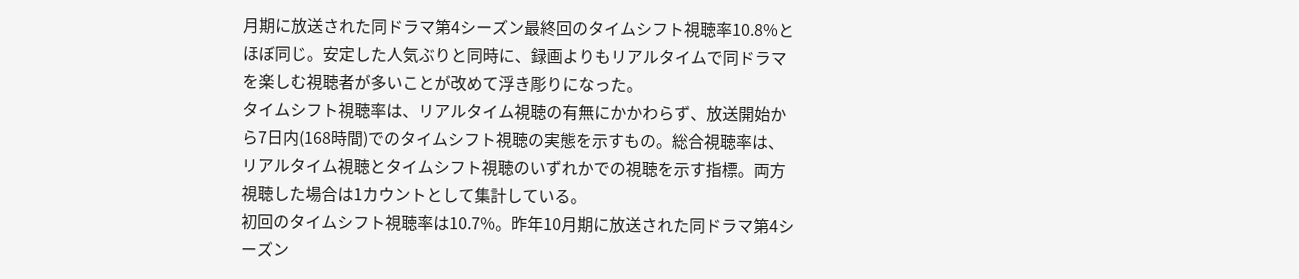月期に放送された同ドラマ第4シーズン最終回のタイムシフト視聴率10.8%とほぼ同じ。安定した人気ぶりと同時に、録画よりもリアルタイムで同ドラマを楽しむ視聴者が多いことが改めて浮き彫りになった。
タイムシフト視聴率は、リアルタイム視聴の有無にかかわらず、放送開始から7日内(168時間)でのタイムシフト視聴の実態を示すもの。総合視聴率は、リアルタイム視聴とタイムシフト視聴のいずれかでの視聴を示す指標。両方視聴した場合は1カウントとして集計している。
初回のタイムシフト視聴率は10.7%。昨年10月期に放送された同ドラマ第4シーズン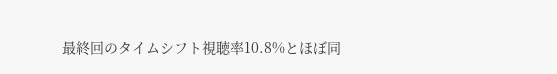最終回のタイムシフト視聴率10.8%とほぼ同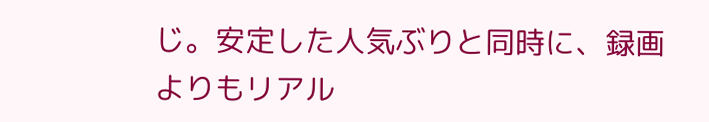じ。安定した人気ぶりと同時に、録画よりもリアル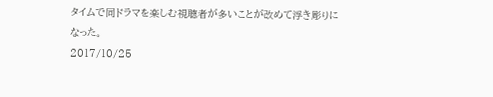タイムで同ドラマを楽しむ視聴者が多いことが改めて浮き彫りになった。
2017/10/25